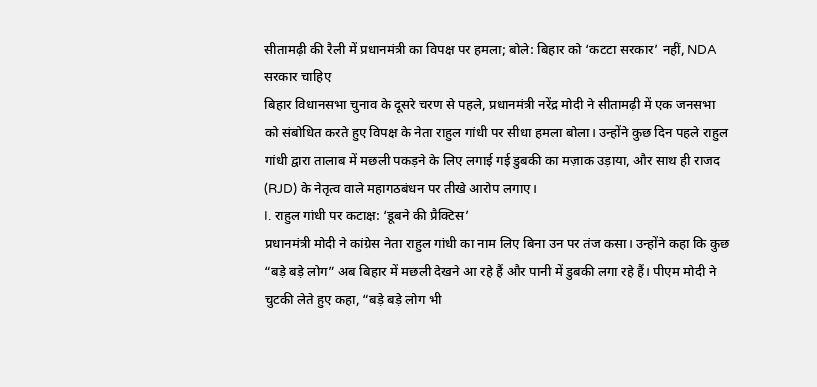सीतामढ़ी की रैली में प्रधानमंत्री का विपक्ष पर हमला; बोले: बिहार को ‘कटटा सरकार’ नहीं, NDA सरकार चाहिए
बिहार विधानसभा चुनाव के दूसरे चरण से पहले, प्रधानमंत्री नरेंद्र मोदी ने सीतामढ़ी में एक जनसभा को संबोधित करते हुए विपक्ष के नेता राहुल गांधी पर सीधा हमला बोला। उन्होंने कुछ दिन पहले राहुल गांधी द्वारा तालाब में मछली पकड़ने के लिए लगाई गई डुबकी का मज़ाक उड़ाया, और साथ ही राजद (RJD) के नेतृत्व वाले महागठबंधन पर तीखे आरोप लगाए।
I. राहुल गांधी पर कटाक्ष: ‘डूबने की प्रैक्टिस’
प्रधानमंत्री मोदी ने कांग्रेस नेता राहुल गांधी का नाम लिए बिना उन पर तंज कसा। उन्होंने कहा कि कुछ “बड़े बड़े लोग” अब बिहार में मछली देखने आ रहे हैं और पानी में डुबकी लगा रहे हैं। पीएम मोदी ने चुटकी लेते हुए कहा, “बड़े बड़े लोग भी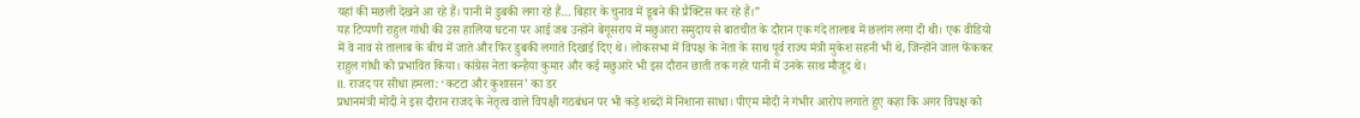यहां की मछली देखने आ रहे हैं। पानी में डुबकी लगा रहे हैं… बिहार के चुनाव में डूबने की प्रैक्टिस कर रहे हैं।”
यह टिप्पणी राहुल गांधी की उस हालिया घटना पर आई जब उन्होंने बेगूसराय में मछुआरा समुदाय से बातचीत के दौरान एक गंदे तालाब में छलांग लगा दी थी। एक वीडियो में वे नाव से तालाब के बीच में जाते और फिर डुबकी लगाते दिखाई दिए थे। लोकसभा में विपक्ष के नेता के साथ पूर्व राज्य मंत्री मुकेश सहनी भी थे, जिन्होंने जाल फेंककर राहुल गांधी को प्रभावित किया। कांग्रेस नेता कन्हैया कुमार और कई मछुआरे भी इस दौरान छाती तक गहरे पानी में उनके साथ मौजूद थे।
II. राजद पर सीधा हमला: ‘कटटा और कुशासन’ का डर
प्रधानमंत्री मोदी ने इस दौरान राजद के नेतृत्व वाले विपक्षी गठबंधन पर भी कड़े शब्दों में निशाना साधा। पीएम मोदी ने गंभीर आरोप लगाते हुए कहा कि अगर विपक्ष को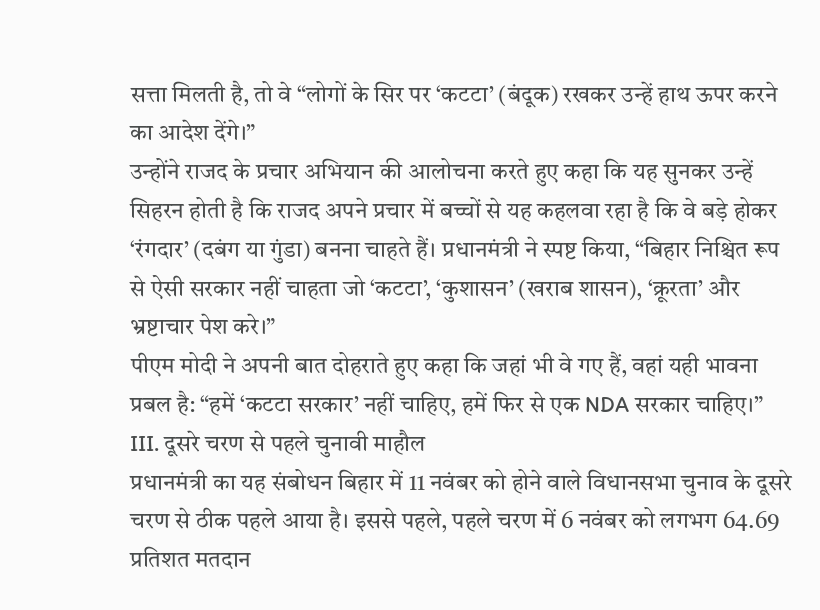सत्ता मिलती है, तो वे “लोगों के सिर पर ‘कटटा’ (बंदूक) रखकर उन्हें हाथ ऊपर करने का आदेश देंगे।”
उन्होंने राजद के प्रचार अभियान की आलोचना करते हुए कहा कि यह सुनकर उन्हें सिहरन होती है कि राजद अपने प्रचार में बच्चों से यह कहलवा रहा है कि वे बड़े होकर ‘रंगदार’ (दबंग या गुंडा) बनना चाहते हैं। प्रधानमंत्री ने स्पष्ट किया, “बिहार निश्चित रूप से ऐसी सरकार नहीं चाहता जो ‘कटटा’, ‘कुशासन’ (खराब शासन), ‘क्रूरता’ और भ्रष्टाचार पेश करे।”
पीएम मोदी ने अपनी बात दोहराते हुए कहा कि जहां भी वे गए हैं, वहां यही भावना प्रबल है: “हमें ‘कटटा सरकार’ नहीं चाहिए, हमें फिर से एक NDA सरकार चाहिए।”
III. दूसरे चरण से पहले चुनावी माहौल
प्रधानमंत्री का यह संबोधन बिहार में 11 नवंबर को होने वाले विधानसभा चुनाव के दूसरे चरण से ठीक पहले आया है। इससे पहले, पहले चरण में 6 नवंबर को लगभग 64.69 प्रतिशत मतदान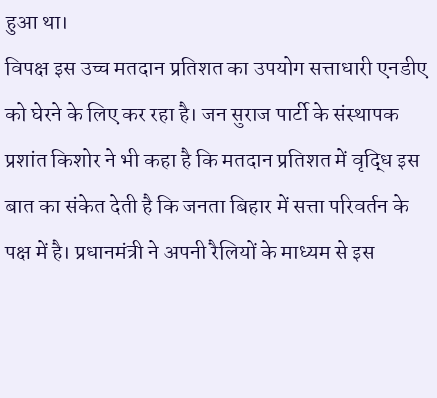हुआ था।
विपक्ष इस उच्च मतदान प्रतिशत का उपयोग सत्ताधारी एनडीए को घेरने के लिए कर रहा है। जन सुराज पार्टी के संस्थापक प्रशांत किशोर ने भी कहा है कि मतदान प्रतिशत में वृद्धि इस बात का संकेत देती है कि जनता बिहार में सत्ता परिवर्तन के पक्ष में है। प्रधानमंत्री ने अपनी रैलियों के माध्यम से इस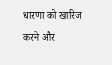धारणा को खारिज करने और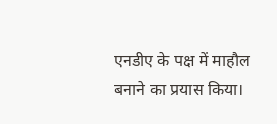एनडीए के पक्ष में माहौल बनाने का प्रयास किया।